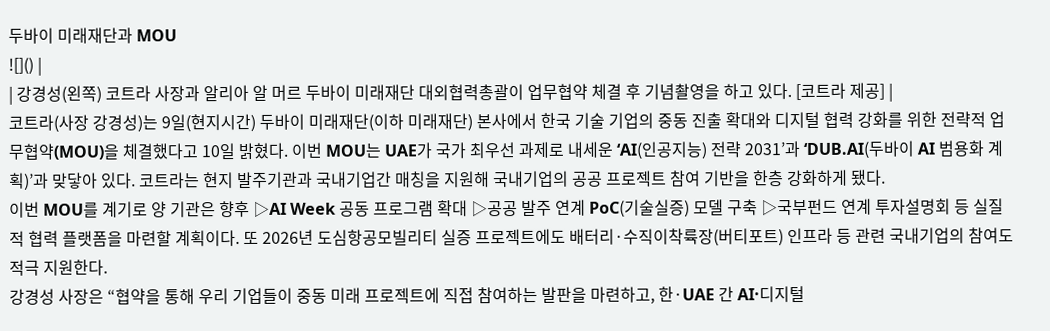두바이 미래재단과 MOU
![]() |
| 강경성(왼쪽) 코트라 사장과 알리아 알 머르 두바이 미래재단 대외협력총괄이 업무협약 체결 후 기념촬영을 하고 있다. [코트라 제공] |
코트라(사장 강경성)는 9일(현지시간) 두바이 미래재단(이하 미래재단) 본사에서 한국 기술 기업의 중동 진출 확대와 디지털 협력 강화를 위한 전략적 업무협약(MOU)을 체결했다고 10일 밝혔다. 이번 MOU는 UAE가 국가 최우선 과제로 내세운 ‘AI(인공지능) 전략 2031’과 ‘DUB.AI(두바이 AI 범용화 계획)’과 맞닿아 있다. 코트라는 현지 발주기관과 국내기업간 매칭을 지원해 국내기업의 공공 프로젝트 참여 기반을 한층 강화하게 됐다.
이번 MOU를 계기로 양 기관은 향후 ▷AI Week 공동 프로그램 확대 ▷공공 발주 연계 PoC(기술실증) 모델 구축 ▷국부펀드 연계 투자설명회 등 실질적 협력 플랫폼을 마련할 계획이다. 또 2026년 도심항공모빌리티 실증 프로젝트에도 배터리·수직이착륙장(버티포트) 인프라 등 관련 국내기업의 참여도 적극 지원한다.
강경성 사장은 “협약을 통해 우리 기업들이 중동 미래 프로젝트에 직접 참여하는 발판을 마련하고, 한·UAE 간 AI·디지털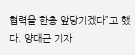협력을 한층 앞당기겠다”고 했다. 양대근 기자